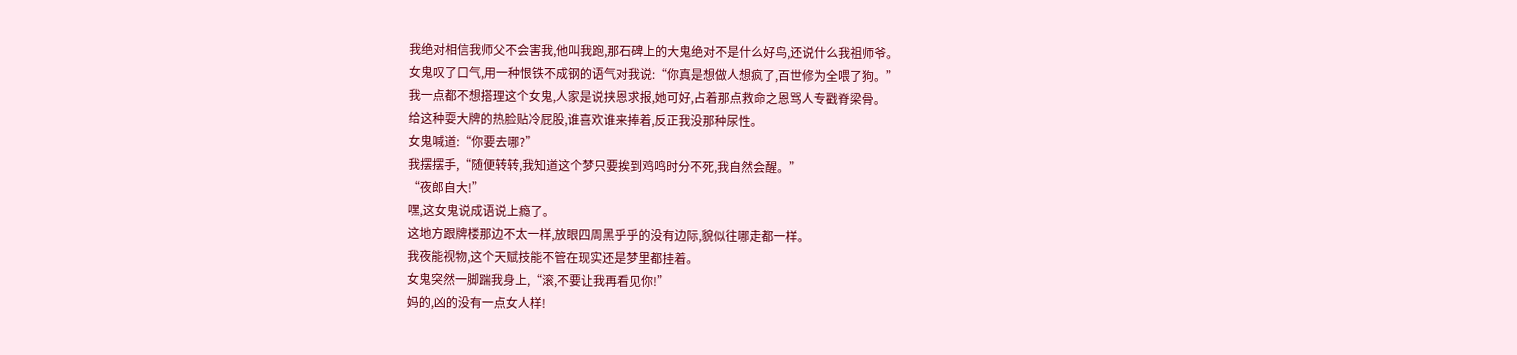我绝对相信我师父不会害我,他叫我跑,那石碑上的大鬼绝对不是什么好鸟,还说什么我祖师爷。
女鬼叹了口气,用一种恨铁不成钢的语气对我说:“你真是想做人想疯了,百世修为全喂了狗。”
我一点都不想搭理这个女鬼,人家是说挟恩求报,她可好,占着那点救命之恩骂人专戳脊梁骨。
给这种耍大牌的热脸贴冷屁股,谁喜欢谁来捧着,反正我没那种尿性。
女鬼喊道:“你要去哪?”
我摆摆手,“随便转转,我知道这个梦只要挨到鸡鸣时分不死,我自然会醒。”
“夜郎自大!”
嘿,这女鬼说成语说上瘾了。
这地方跟牌楼那边不太一样,放眼四周黑乎乎的没有边际,貌似往哪走都一样。
我夜能视物,这个天赋技能不管在现实还是梦里都挂着。
女鬼突然一脚踹我身上,“滚,不要让我再看见你!”
妈的,凶的没有一点女人样!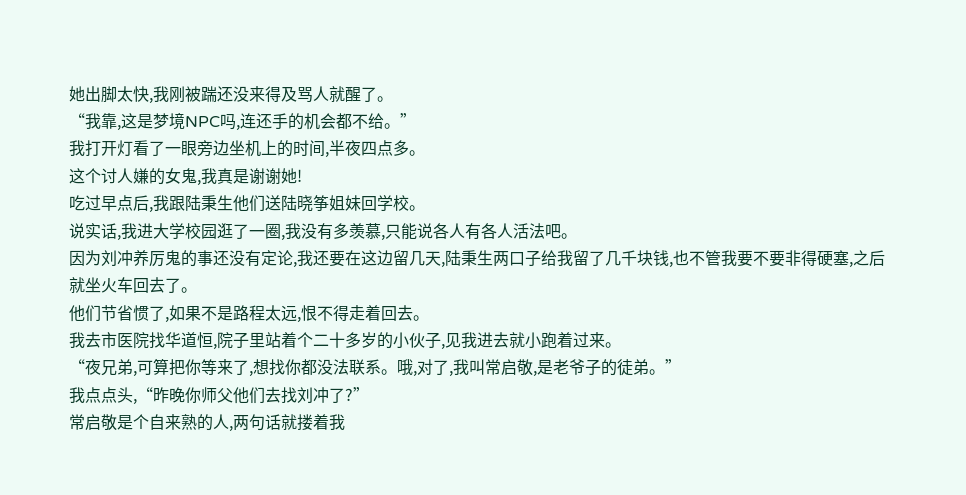她出脚太快,我刚被踹还没来得及骂人就醒了。
“我靠,这是梦境NPC吗,连还手的机会都不给。”
我打开灯看了一眼旁边坐机上的时间,半夜四点多。
这个讨人嫌的女鬼,我真是谢谢她!
吃过早点后,我跟陆秉生他们送陆晓筝姐妹回学校。
说实话,我进大学校园逛了一圈,我没有多羡慕,只能说各人有各人活法吧。
因为刘冲养厉鬼的事还没有定论,我还要在这边留几天,陆秉生两口子给我留了几千块钱,也不管我要不要非得硬塞,之后就坐火车回去了。
他们节省惯了,如果不是路程太远,恨不得走着回去。
我去市医院找华道恒,院子里站着个二十多岁的小伙子,见我进去就小跑着过来。
“夜兄弟,可算把你等来了,想找你都没法联系。哦,对了,我叫常启敬,是老爷子的徒弟。”
我点点头,“昨晚你师父他们去找刘冲了?”
常启敬是个自来熟的人,两句话就搂着我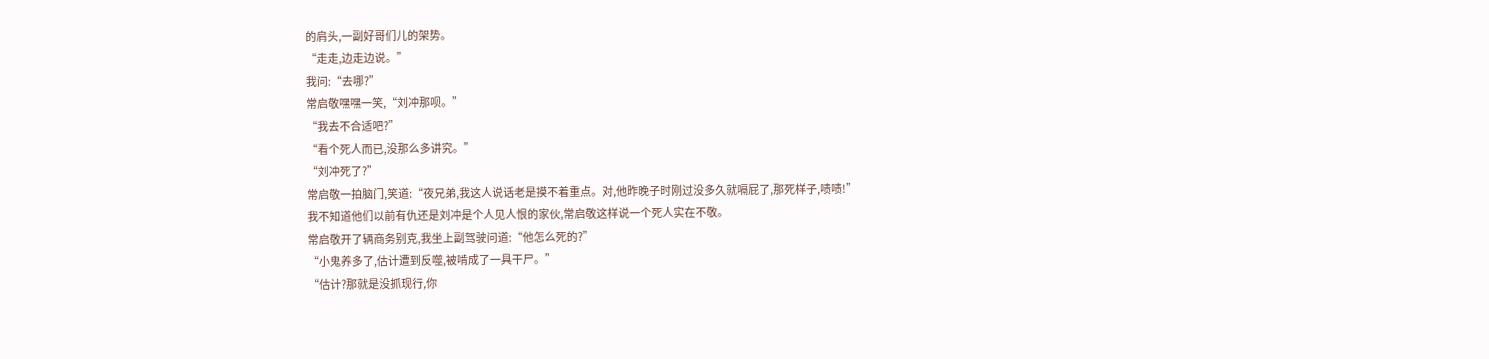的肩头,一副好哥们儿的架势。
“走走,边走边说。”
我问:“去哪?”
常启敬嘿嘿一笑,“刘冲那呗。”
“我去不合适吧?”
“看个死人而已,没那么多讲究。”
“刘冲死了?”
常启敬一拍脑门,笑道:“夜兄弟,我这人说话老是摸不着重点。对,他昨晚子时刚过没多久就嗝屁了,那死样子,啧啧!”
我不知道他们以前有仇还是刘冲是个人见人恨的家伙,常启敬这样说一个死人实在不敬。
常启敬开了辆商务别克,我坐上副驾驶问道:“他怎么死的?”
“小鬼养多了,估计遭到反噬,被啃成了一具干尸。”
“估计?那就是没抓现行,你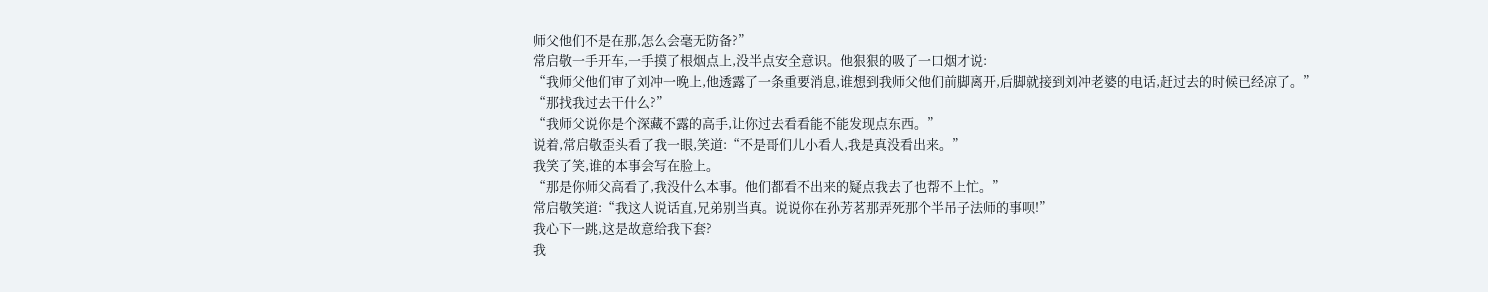师父他们不是在那,怎么会毫无防备?”
常启敬一手开车,一手摸了根烟点上,没半点安全意识。他狠狠的吸了一口烟才说:
“我师父他们审了刘冲一晚上,他透露了一条重要消息,谁想到我师父他们前脚离开,后脚就接到刘冲老婆的电话,赶过去的时候已经凉了。”
“那找我过去干什么?”
“我师父说你是个深藏不露的高手,让你过去看看能不能发现点东西。”
说着,常启敬歪头看了我一眼,笑道:“不是哥们儿小看人,我是真没看出来。”
我笑了笑,谁的本事会写在脸上。
“那是你师父高看了,我没什么本事。他们都看不出来的疑点我去了也帮不上忙。”
常启敬笑道:“我这人说话直,兄弟别当真。说说你在孙芳茗那弄死那个半吊子法师的事呗!”
我心下一跳,这是故意给我下套?
我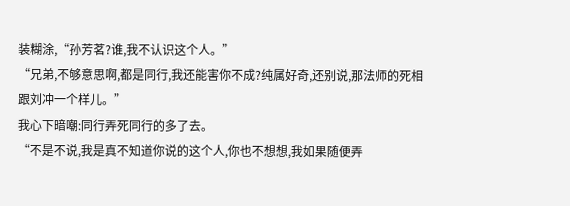装糊涂,“孙芳茗?谁,我不认识这个人。”
“兄弟,不够意思啊,都是同行,我还能害你不成?纯属好奇,还别说,那法师的死相跟刘冲一个样儿。”
我心下暗嘲:同行弄死同行的多了去。
“不是不说,我是真不知道你说的这个人,你也不想想,我如果随便弄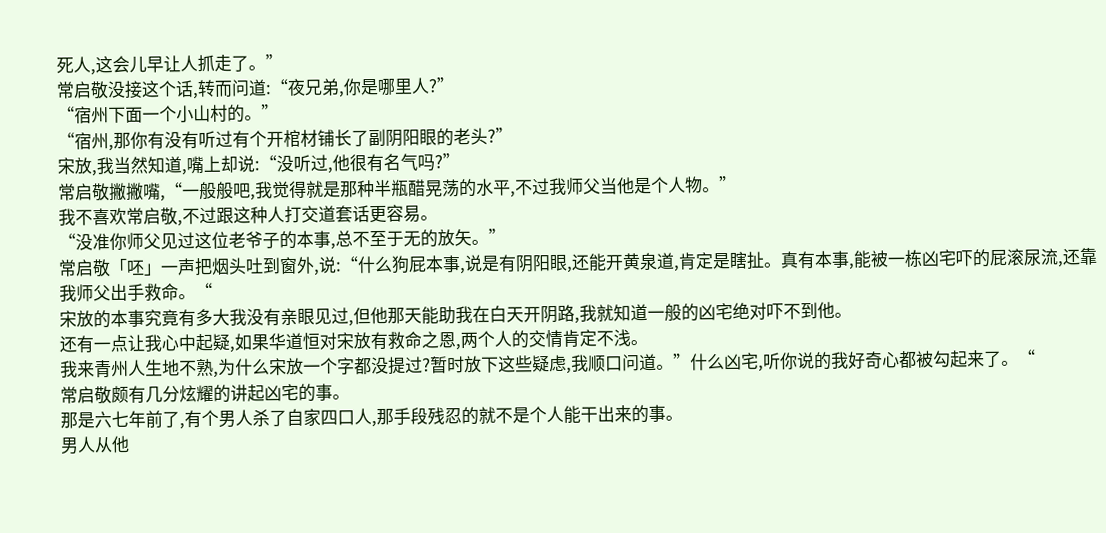死人,这会儿早让人抓走了。”
常启敬没接这个话,转而问道:“夜兄弟,你是哪里人?”
“宿州下面一个小山村的。”
“宿州,那你有没有听过有个开棺材铺长了副阴阳眼的老头?”
宋放,我当然知道,嘴上却说:“没听过,他很有名气吗?”
常启敬撇撇嘴,“一般般吧,我觉得就是那种半瓶醋晃荡的水平,不过我师父当他是个人物。”
我不喜欢常启敬,不过跟这种人打交道套话更容易。
“没准你师父见过这位老爷子的本事,总不至于无的放矢。”
常启敬「呸」一声把烟头吐到窗外,说:“什么狗屁本事,说是有阴阳眼,还能开黄泉道,肯定是瞎扯。真有本事,能被一栋凶宅吓的屁滚尿流,还靠我师父出手救命。“
宋放的本事究竟有多大我没有亲眼见过,但他那天能助我在白天开阴路,我就知道一般的凶宅绝对吓不到他。
还有一点让我心中起疑,如果华道恒对宋放有救命之恩,两个人的交情肯定不浅。
我来青州人生地不熟,为什么宋放一个字都没提过?暂时放下这些疑虑,我顺口问道。”什么凶宅,听你说的我好奇心都被勾起来了。“
常启敬颇有几分炫耀的讲起凶宅的事。
那是六七年前了,有个男人杀了自家四口人,那手段残忍的就不是个人能干出来的事。
男人从他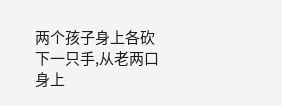两个孩子身上各砍下一只手,从老两口身上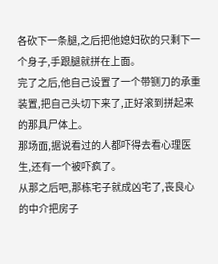各砍下一条腿,之后把他媳妇砍的只剩下一个身子,手跟腿就拼在上面。
完了之后,他自己设置了一个带铡刀的承重装置,把自己头切下来了,正好滚到拼起来的那具尸体上。
那场面,据说看过的人都吓得去看心理医生,还有一个被吓疯了。
从那之后吧,那栋宅子就成凶宅了,丧良心的中介把房子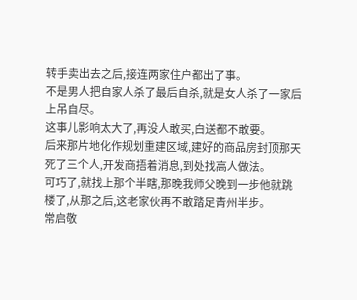转手卖出去之后,接连两家住户都出了事。
不是男人把自家人杀了最后自杀,就是女人杀了一家后上吊自尽。
这事儿影响太大了,再没人敢买,白送都不敢要。
后来那片地化作规划重建区域,建好的商品房封顶那天死了三个人,开发商捂着消息,到处找高人做法。
可巧了,就找上那个半瞎,那晚我师父晚到一步他就跳楼了,从那之后,这老家伙再不敢踏足青州半步。
常启敬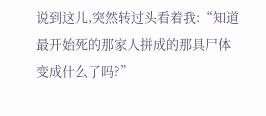说到这儿,突然转过头看着我:“知道最开始死的那家人拼成的那具尸体变成什么了吗?”